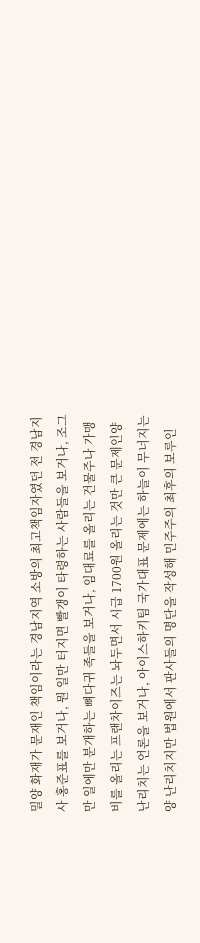밀양 화재가 문재인 책임이라는 경남지역 소방의 최고책임자였던 전 경남지사 홍준표를 보거나, 뭔 일만 터지면 빨갱이 타령하는 사람들을 보거나, 조그만 일에만 분개하는 뼈다귀 족들을 보거나, 임대료를 올리는 건물주나 가맹비를 올리는 프랜차이즈는 놔두면서 시급 1700원 올리는 것만 큰 문제인양 난리치는 언론을 보거나, 아이스하키팀 국가대표 문제에는 하늘이 무너지는 양 난리치지만 법원에서 판사들의 명단을 작성해 민주주의 최후의 보루인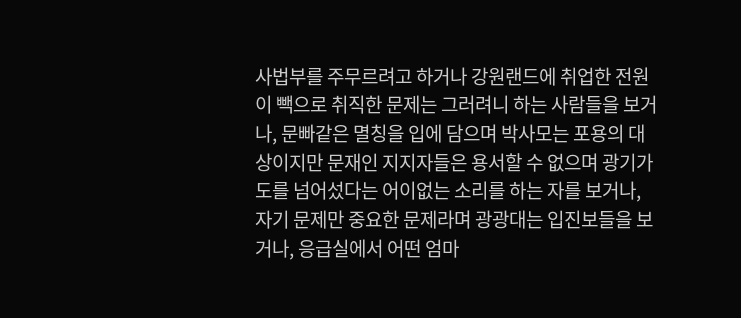사법부를 주무르려고 하거나 강원랜드에 취업한 전원이 빽으로 취직한 문제는 그러려니 하는 사람들을 보거나, 문빠같은 멸칭을 입에 담으며 박사모는 포용의 대상이지만 문재인 지지자들은 용서할 수 없으며 광기가 도를 넘어섰다는 어이없는 소리를 하는 자를 보거나, 자기 문제만 중요한 문제라며 광광대는 입진보들을 보거나, 응급실에서 어떤 엄마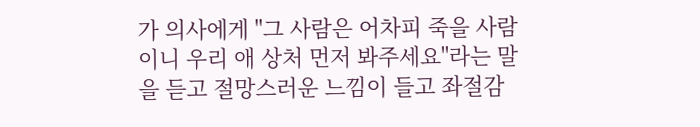가 의사에게 "그 사람은 어차피 죽을 사람이니 우리 애 상처 먼저 봐주세요"라는 말을 듣고 절망스러운 느낌이 들고 좌절감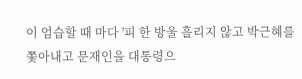이 엄습할 때 마다 '피 한 방울 흘리지 않고 박근혜를 쫓아내고 문재인을 대통령으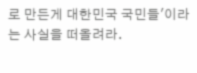로 만든게 대한민국 국민들'이라는 사실을 떠올려라.